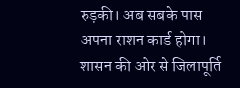रुड़की। अब सबके पास अपना राशन कार्ड होगा। शासन की ओर से जिलापूर्ति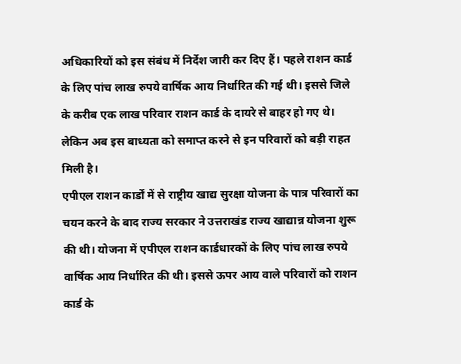अधिकारियों को इस संबंध में निर्देश जारी कर दिए हैं। पहले राशन कार्ड के लिए पांच लाख रुपये वार्षिक आय निर्धारित की गई थी। इससे जिले के करीब एक लाख परिवार राशन कार्ड के दायरे से बाहर हो गए थे। लेकिन अब इस बाध्यता को समाप्त करने से इन परिवारों को बड़ी राहत मिली है।
एपीएल राशन कार्डों में से राष्ट्रीय खाद्य सुरक्षा योजना के पात्र परिवारों का चयन करने के बाद राज्य सरकार ने उत्तराखंड राज्य खाद्यान्न योजना शुरू की थी। योजना में एपीएल राशन कार्डधारकों के लिए पांच लाख रुपये वार्षिक आय निर्धारित की थी। इससे ऊपर आय वाले परिवारों को राशन कार्ड के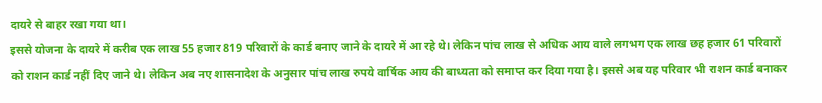दायरे से बाहर रखा गया था।
इससे योजना के दायरे में करीब एक लाख 55 हजार 819 परिवारों के कार्ड बनाए जाने के दायरे में आ रहे थे। लेकिन पांच लाख से अधिक आय वाले लगभग एक लाख छह हजार 61 परिवारों को राशन कार्ड नहीं दिए जाने थे। लेकिन अब नए शासनादेश के अनुसार पांच लाख रुपये वार्षिक आय की बाध्यता को समाप्त कर दिया गया है। इससे अब यह परिवार भी राशन कार्ड बनाकर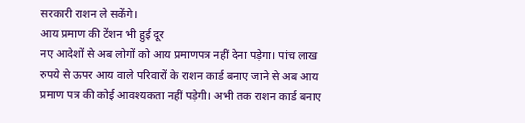सरकारी राशन ले सकेंगे।
आय प्रमाण की टेंशन भी हुई दूर
नए आदेशों से अब लोगों को आय प्रमाणपत्र नहीं देना पड़ेगा। पांच लाख रुपये से ऊपर आय वाले परिवारों के राशन कार्ड बनाए जाने से अब आय प्रमाण पत्र की कोई आवश्यकता नहीं पड़ेगी। अभी तक राशन कार्ड बनाए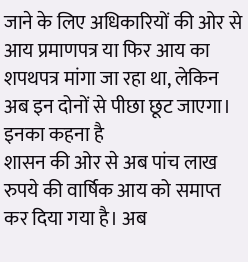जाने के लिए अधिकारियों की ओर से आय प्रमाणपत्र या फिर आय का शपथपत्र मांगा जा रहा था, लेकिन अब इन दोनों से पीछा छूट जाएगा।
इनका कहना है
शासन की ओर से अब पांच लाख रुपये की वार्षिक आय को समाप्त कर दिया गया है। अब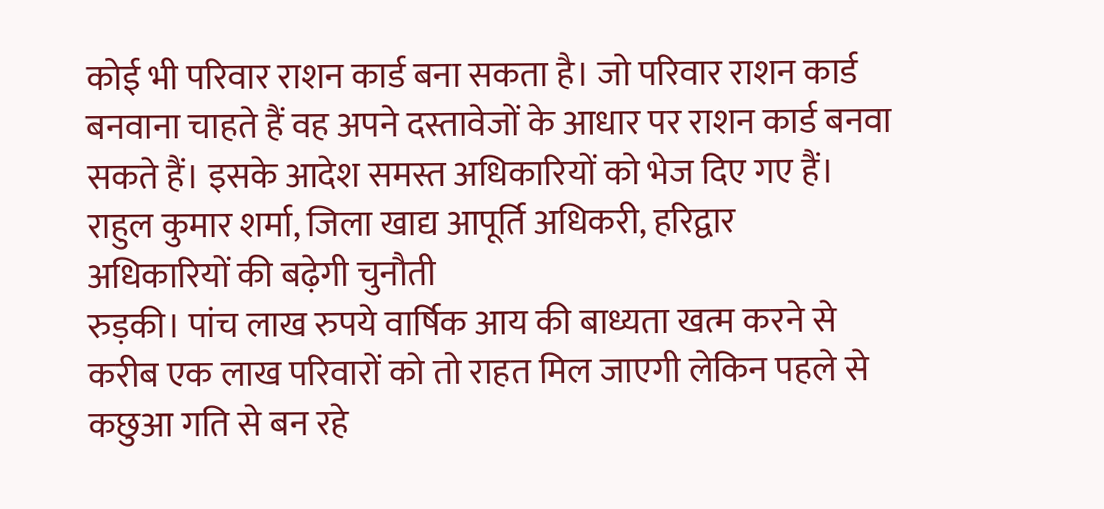कोई भी परिवार राशन कार्ड बना सकता है। जो परिवार राशन कार्ड बनवाना चाहते हैं वह अपने दस्तावेजों के आधार पर राशन कार्ड बनवा सकते हैं। इसके आदेश समस्त अधिकारियों को भेज दिए गए हैं।
राहुल कुमार शर्मा, जिला खाद्य आपूर्ति अधिकरी, हरिद्वार
अधिकारियों की बढ़ेगी चुनौती
रुड़की। पांच लाख रुपये वार्षिक आय की बाध्यता खत्म करने से करीब एक लाख परिवारों को तो राहत मिल जाएगी लेकिन पहले से कछुआ गति से बन रहे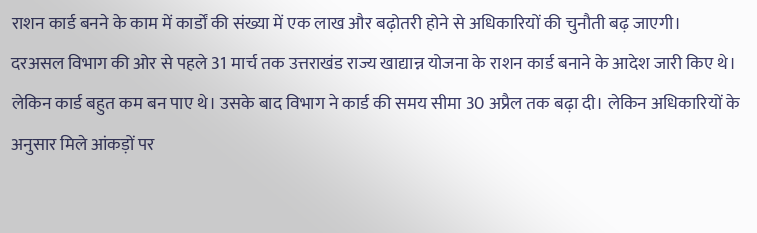राशन कार्ड बनने के काम में कार्डों की संख्या में एक लाख और बढ़ोतरी होने से अधिकारियों की चुनौती बढ़ जाएगी।
दरअसल विभाग की ओर से पहले 31 मार्च तक उत्तराखंड राज्य खाद्यान्न योजना के राशन कार्ड बनाने के आदेश जारी किए थे। लेकिन कार्ड बहुत कम बन पाए थे। उसके बाद विभाग ने कार्ड की समय सीमा 30 अप्रैल तक बढ़ा दी। लेकिन अधिकारियों के अनुसार मिले आंकड़ों पर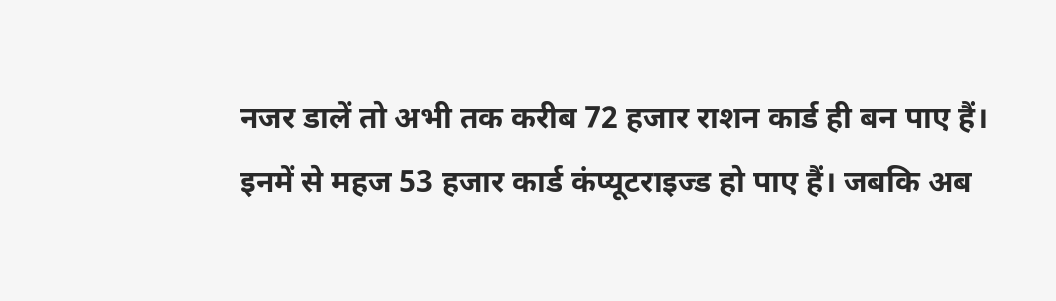नजर डालें तो अभी तक करीब 72 हजार राशन कार्ड ही बन पाए हैं। इनमें से महज 53 हजार कार्ड कंप्यूटराइज्ड हो पाए हैं। जबकि अब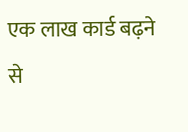एक लाख कार्ड बढ़ने से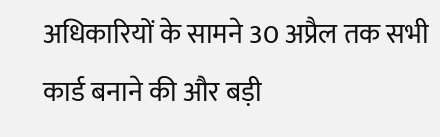अधिकारियों के सामने 30 अप्रैल तक सभी कार्ड बनाने की और बड़ी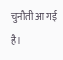चुनौती आ गई है।